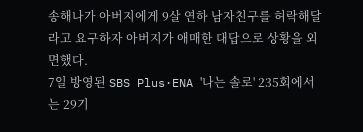송해나가 아버지에게 9살 연하 남자친구를 허락해달라고 요구하자 아버지가 애매한 대답으로 상황을 외면했다.
7일 방영된 SBS Plus·ENA '나는 솔로' 235회에서는 29기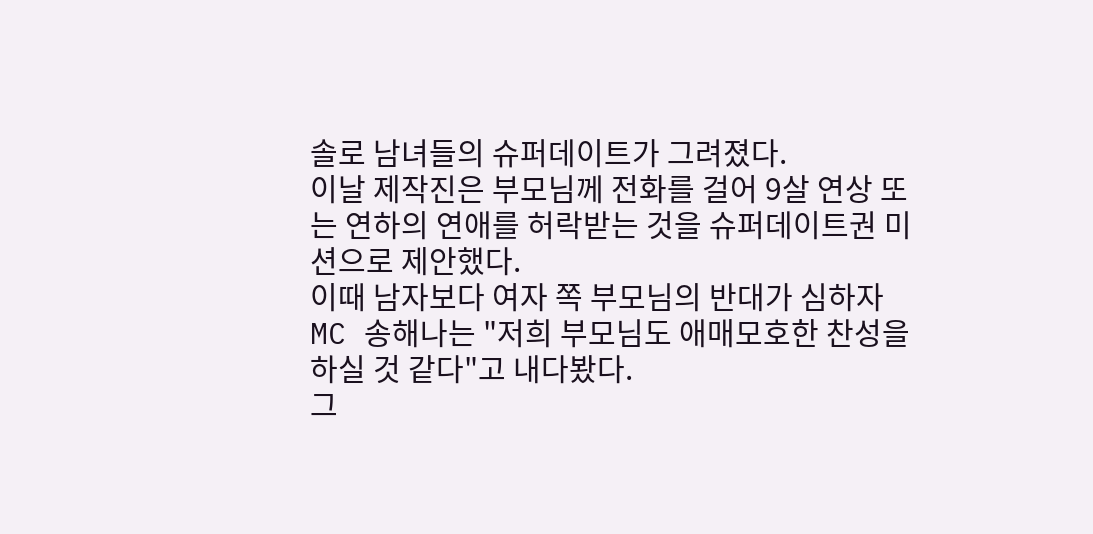솔로 남녀들의 슈퍼데이트가 그려졌다.
이날 제작진은 부모님께 전화를 걸어 9살 연상 또는 연하의 연애를 허락받는 것을 슈퍼데이트권 미션으로 제안했다.
이때 남자보다 여자 쪽 부모님의 반대가 심하자 MC 송해나는 "저희 부모님도 애매모호한 찬성을 하실 것 같다"고 내다봤다.
그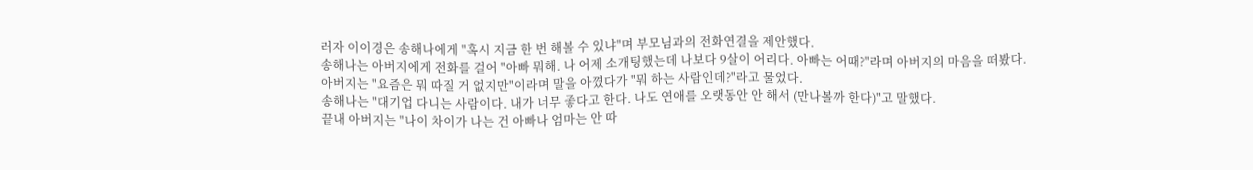러자 이이경은 송해나에게 "혹시 지금 한 번 해볼 수 있냐"며 부모님과의 전화연결을 제안했다.
송해나는 아버지에게 전화를 걸어 "아빠 뭐해. 나 어제 소개팅했는데 나보다 9살이 어리다. 아빠는 어때?"라며 아버지의 마음을 떠봤다.
아버지는 "요즘은 뭐 따질 거 없지만"이라며 말을 아꼈다가 "뭐 하는 사람인데?"라고 물었다.
송해나는 "대기업 다니는 사람이다. 내가 너무 좋다고 한다. 나도 연애를 오랫동안 안 해서 (만나볼까 한다)"고 말했다.
끝내 아버지는 "나이 차이가 나는 건 아빠나 엄마는 안 따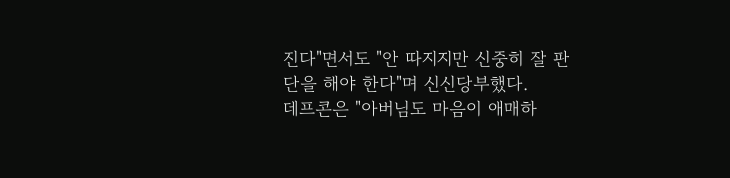진다"면서도 "안 따지지만 신중히 잘 판단을 해야 한다"며 신신당부했다.
데프콘은 "아버님도 마음이 애매하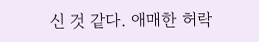신 것 같다. 애매한 허락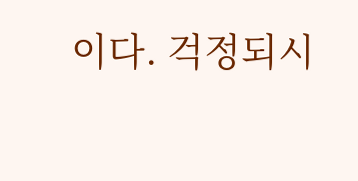이다. 걱정되시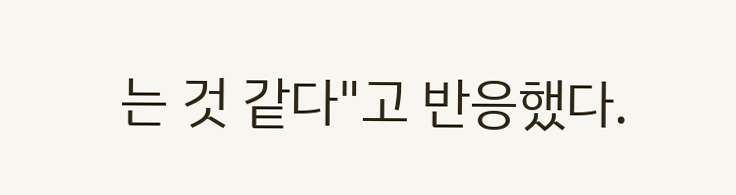는 것 같다"고 반응했다.